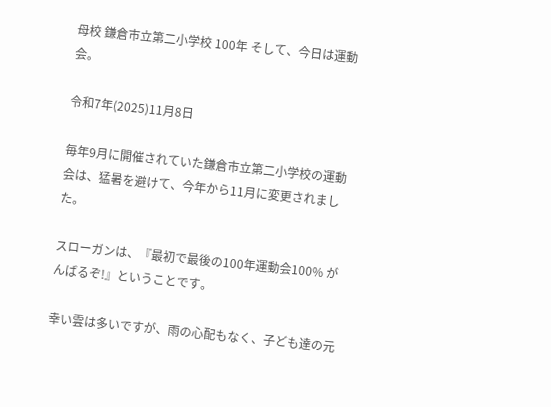母校 鎌倉市立第二小学校 100年 そして、今日は運動会。

令和7年(2025)11月8日

毎年9月に開催されていた鎌倉市立第二小学校の運動会は、猛暑を避けて、今年から11月に変更されました。

スローガンは、『最初で最後の100年運動会100% がんばるぞ!』ということです。

幸い雲は多いですが、雨の心配もなく、子ども達の元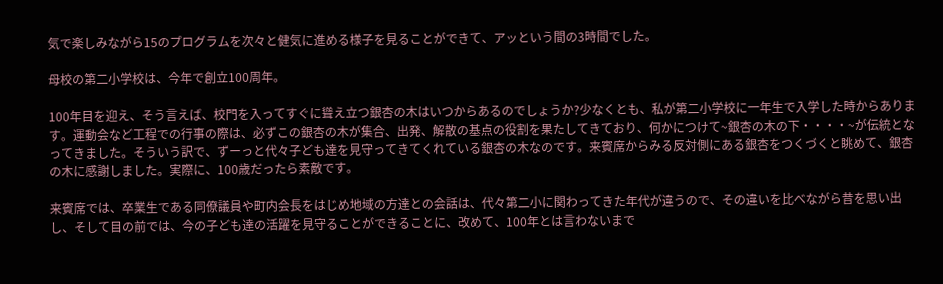気で楽しみながら15のプログラムを次々と健気に進める様子を見ることができて、アッという間の3時間でした。

母校の第二小学校は、今年で創立100周年。

100年目を迎え、そう言えば、校門を入ってすぐに聳え立つ銀杏の木はいつからあるのでしょうか?少なくとも、私が第二小学校に一年生で入学した時からあります。運動会など工程での行事の際は、必ずこの銀杏の木が集合、出発、解散の基点の役割を果たしてきており、何かにつけて~銀杏の木の下・・・・~が伝統となってきました。そういう訳で、ずーっと代々子ども達を見守ってきてくれている銀杏の木なのです。来賓席からみる反対側にある銀杏をつくづくと眺めて、銀杏の木に感謝しました。実際に、100歳だったら素敵です。

来賓席では、卒業生である同僚議員や町内会長をはじめ地域の方達との会話は、代々第二小に関わってきた年代が違うので、その違いを比べながら昔を思い出し、そして目の前では、今の子ども達の活躍を見守ることができることに、改めて、100年とは言わないまで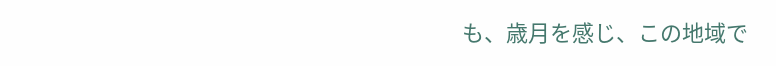も、歳月を感じ、この地域で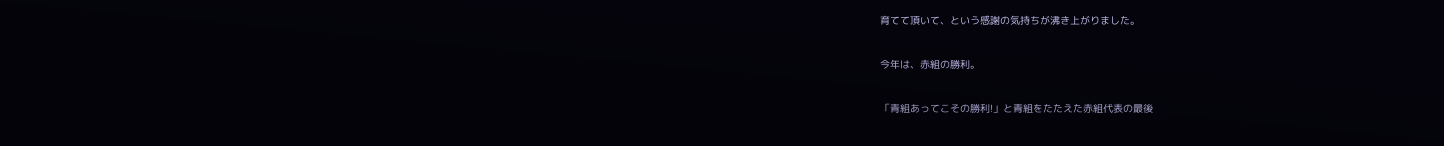育てて頂いて、という感謝の気持ちが沸き上がりました。

今年は、赤組の勝利。

「青組あってこその勝利!」と青組をたたえた赤組代表の最後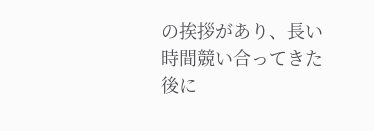の挨拶があり、長い時間競い合ってきた後に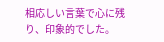相応しい言葉で心に残り、印象的でした。